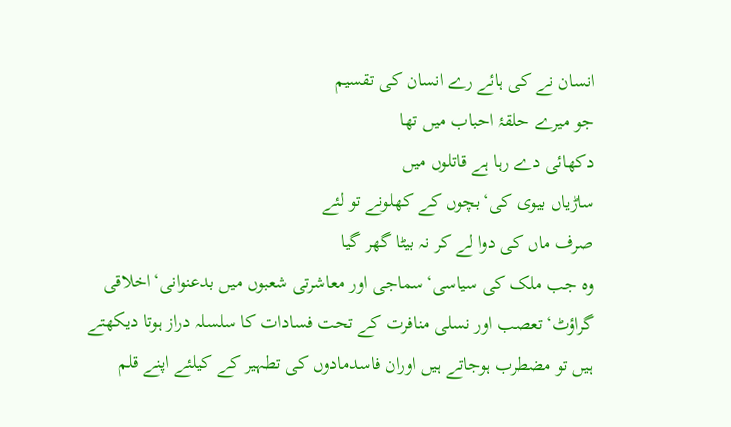انسان نے کی ہائے رے انسان کی تقسیم
جو میرے حلقۂ احباب میں تھا
دکھائی دے رہا ہے قاتلوں میں
ساڑیاں بیوی کی‘بچوں کے کھلونے تو لئے
صرف ماں کی دوا لے کر نہ بیٹا گھر گیا
وہ جب ملک کی سیاسی‘سماجی اور معاشرتی شعبوں میں بدعنوانی‘اخلاقی گراؤٹ‘تعصب اور نسلی منافرت کے تحت فسادات کا سلسلہ دراز ہوتا دیکھتے ہیں تو مضطرب ہوجاتے ہیں اوران فاسدمادوں کی تطہیر کے کیلئے اپنے قلم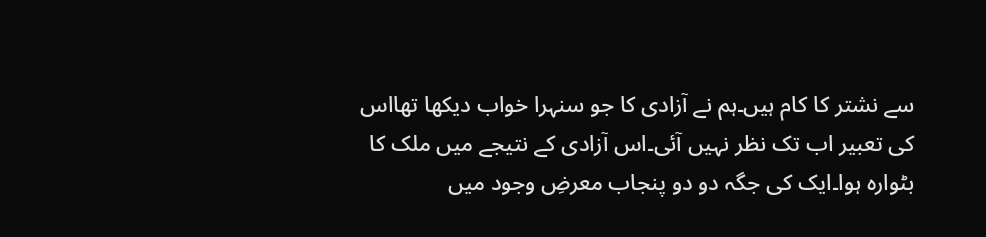سے نشتر کا کام ہیں۔ہم نے آزادی کا جو سنہرا خواب دیکھا تھااس کی تعبیر اب تک نظر نہیں آئی۔اس آزادی کے نتیجے میں ملک کا بٹوارہ ہوا۔ایک کی جگہ دو دو پنجاب معرضِ وجود میں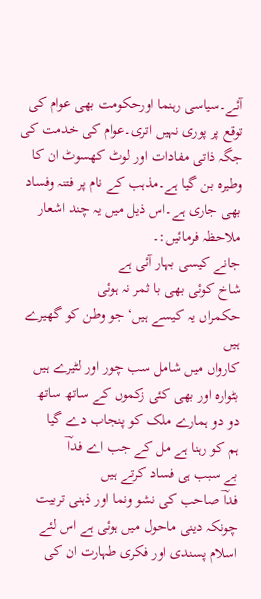آئے۔سیاسی رہنما اورحکومت بھی عوام کی توقع پر پوری نہیں اتری۔عوام کی خدمت کی جگہ ذاتی مفادات اور لوٹ کھسوٹ ان کا وطیرہ بن گیا ہے۔مذہب کے نام پر فتنہ وفساد بھی جاری ہے۔اس ذیل میں یہ چند اشعار ملاحظہ فرمائیں:۔
جانے کیسی بہار آئی ہے
شاخ کوئی بھی با ثمر نہ ہوئی
حکمراں یہ کیسے ہیں‘ جو وطن کو گھیرے ہیں
کارواں میں شامل سب چور اور لٹیرے ہیں
بٹوارہ اور بھی کئی زکموں کے ساتھ ساتھ
دو دو ہمارے ملک کو پنجاب دے گیا
ہم کو رہنا ہے مل کے جب اے فداؔ
بے سبب ہی فساد کرتے ہیں
فداؔ صاحب کی نشو ونما اور ذہنی تربیت چونکہ دینی ماحول میں ہوئی ہے اس لئے اسلام پسندی اور فکری طہارت ان کی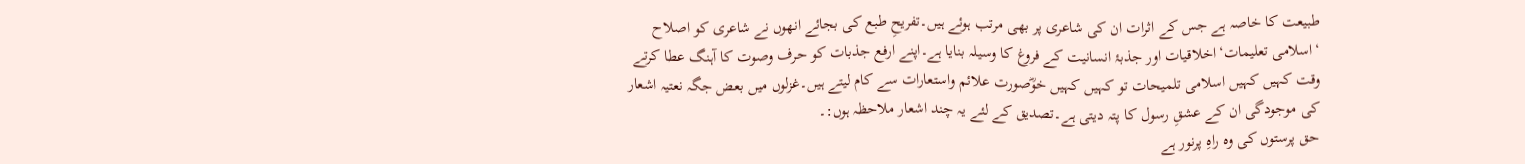طبیعت کا خاصہ ہے جس کے اثرات ان کی شاعری پر بھی مرتب ہوئے ہیں۔تفریحِ طبع کی بجائے انھوں نے شاعری کو اصلاح ‘اسلامی تعلیمات‘اخلاقیات اور جذبۂ انسانیت کے فروغ کا وسیلہ بنایا ہے۔اپنے ارفع جذبات کو حرف وصوت کا آہنگ عطا کرتے وقت کہیں کہیں اسلامی تلمیحات تو کہیں کہیں خوؓصورت علائم واستعارات سے کام لیتے ہیں۔غزلوں میں بعض جگہ نعتیہ اشعار کی موجودگی ان کے عشقِ رسول کا پتہ دیتی ہے۔تصدیق کے لئے یہ چند اشعار ملاحظہ ہوں:۔
حق پرستوں کی وہ راہِ پرنور ہے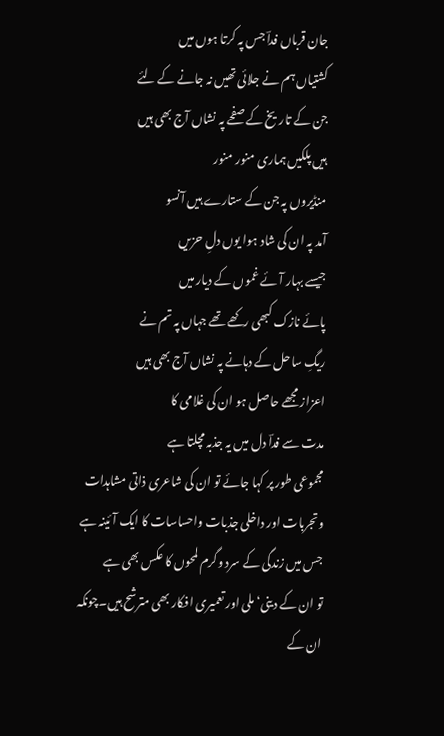جان قرباں فداؔ جس پہ کرتا ہوں میں
کشتیاں ہم نے جلائی تھیں نہ جانے کے لئے
جن کے تاریخ کے صفحے پہ نشاں آج بھی ہیں
ہیں پلکیں ہماری منور منور
منڈیروں پہ جن کے ستارے ہیں آنسو
آمد پہ ان کی شاد ہوا یوں دلِ حزیں
جیسے بہار آئے غموں کے دیار میں
پائے نازک کبھی رکھے تھے جہاں پہ تم نے
ریگِ ساحل کے دہانے پہ نشاں آج بھی ہیں
اعزاز مجھے حاصل ہو ان کی غلامی کا
مدت سے فداؔ دل میں یہ جذبہ مچلتا ہے
مجموعی طور پر کہا جائے تو ان کی شاعری ذاتی مشاہدات وتجربات اور داخلی جذبات واحساسات کا ایک آئینہ ہے جس میں زندگی کے سرد وگرم لمحوں کا عکس بھی ہے
تو ان کے دینی‘ ملی اور تعمیری افکار بھی مترشح ہیں۔چونکہ ان کے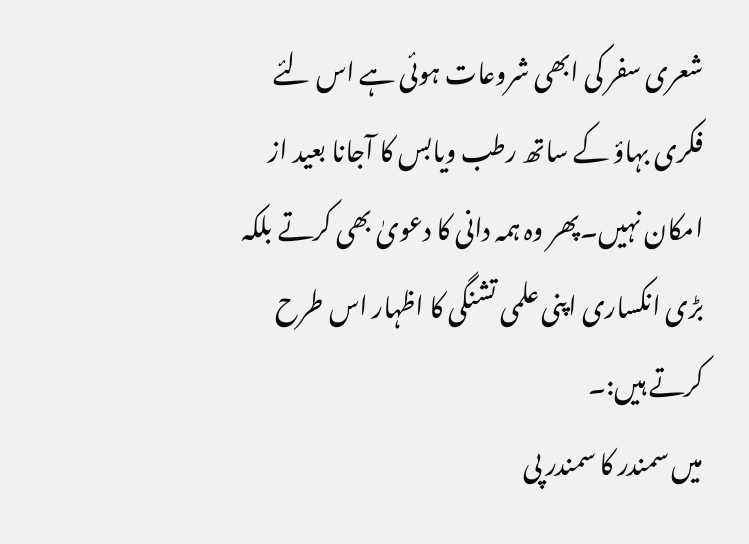شعری سفر کی ابھی شروعات ہوئی ہے اس لئے فکری بہاؤ کے ساتھ رطب ویابس کا آجانا بعید از امکان نہیں۔پھر وہ ہمہ دانی کا دعویٰ بھی کرتے بلکہ بڑی انکساری اپنی علمی تشنگی کا اظہار اس طرح کرتے ہیں:۔
میں سمندر کا سمندر پی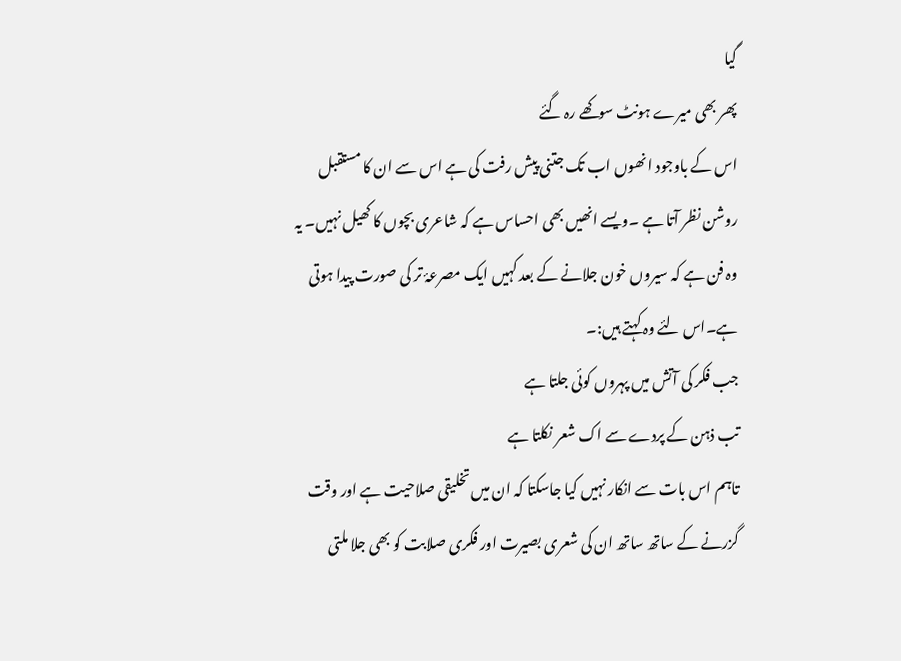گیا
پھر بھی میرے ہونٹ سوکھے رہ گئے
اس کے باوجود انھوں اب تک جتنی پیش رفت کی ہے اس سے ان کا مستقبل روشن نظر آتا ہے ۔ویسے انھیں بھی احساس ہے کہ شاعری بچوں کا کھیل نہیں۔ یہ وہ فن ہے کہ سیروں خون جلانے کے بعد کہیں ایک مصرعۂ تر کی صورت پیدا ہوتی ہے۔اس لئے وہ کہتے ہیں:۔
جب فکر کی آتش میں پہروں کوئی جلتا ہے
تب ذہن کے پردے سے اک شعر نکلتا ہے
تاہم اس بات سے انکار نہیں کیا جاسکتا کہ ان میں تخلیقی صلاحیت ہے اور وقت گزرنے کے ساتھ ساتھ ان کی شعری بصیرت اور فکری صلابت کو بھی جلا ملتی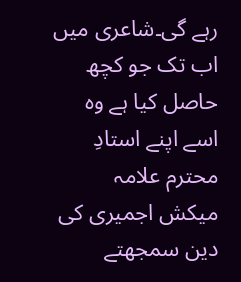رہے گی۔شاعری میں اب تک جو کچھ حاصل کیا ہے وہ اسے اپنے استادِ محترم علامہ میکش اجمیری کی دین سمجھتے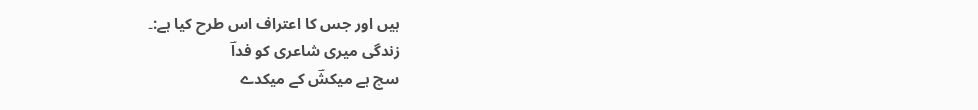ہیں اور جس کا اعتراف اس طرح کیا ہے:۔
زندگی میری شاعری کو فداؔ
سچ ہے میکشؔ کے میکدے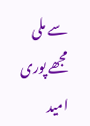سے ملی
مجھے پوری امید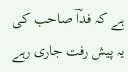ہے کہ فداؔ صاحب کی یہ پیش رفت جاری رہے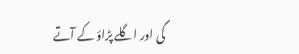گی اور اگلے پڑاؤ کے آتے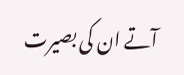آتے ان کی بصیرت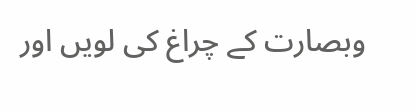وبصارت کے چراغ کی لویں اور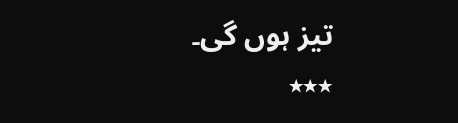تیز ہوں گی۔
٭٭٭